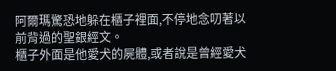阿爾瑪驚恐地躲在櫃子裡面,不停地念叨著以前背過的聖銀經文。
櫃子外面是他愛犬的屍體,或者說是曾經愛犬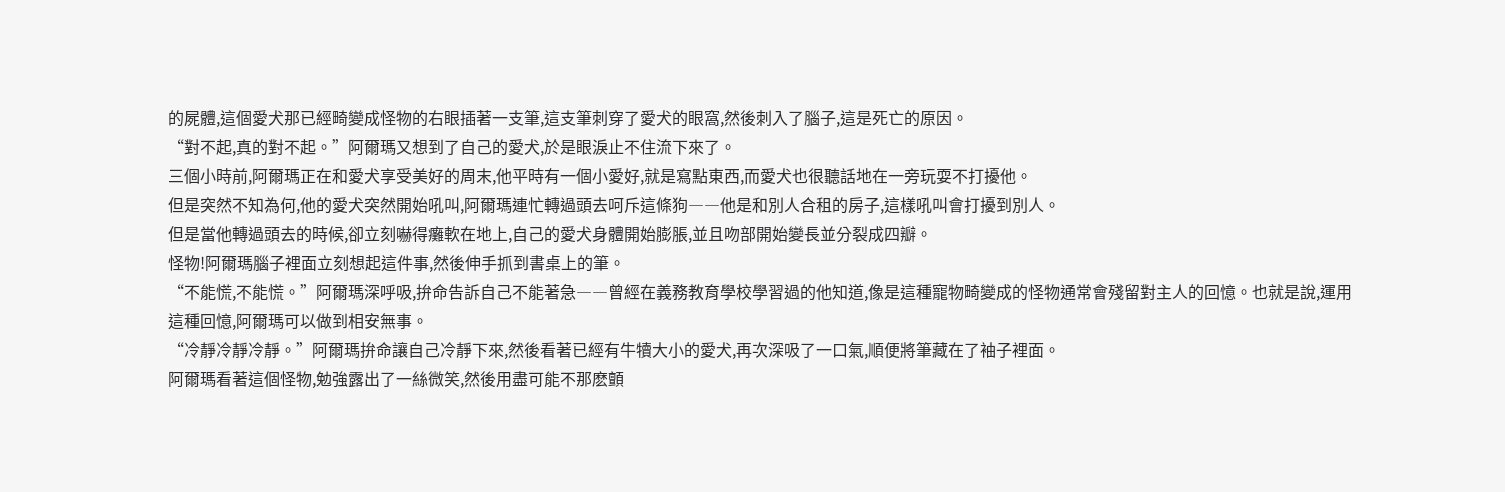的屍體,這個愛犬那已經畸變成怪物的右眼插著一支筆,這支筆刺穿了愛犬的眼窩,然後刺入了腦子,這是死亡的原因。
“對不起,真的對不起。”阿爾瑪又想到了自己的愛犬,於是眼淚止不住流下來了。
三個小時前,阿爾瑪正在和愛犬享受美好的周末,他平時有一個小愛好,就是寫點東西,而愛犬也很聽話地在一旁玩耍不打擾他。
但是突然不知為何,他的愛犬突然開始吼叫,阿爾瑪連忙轉過頭去呵斥這條狗――他是和別人合租的房子,這樣吼叫會打擾到別人。
但是當他轉過頭去的時候,卻立刻嚇得癱軟在地上,自己的愛犬身體開始膨脹,並且吻部開始變長並分裂成四瓣。
怪物!阿爾瑪腦子裡面立刻想起這件事,然後伸手抓到書桌上的筆。
“不能慌,不能慌。”阿爾瑪深呼吸,拚命告訴自己不能著急――曾經在義務教育學校學習過的他知道,像是這種寵物畸變成的怪物通常會殘留對主人的回憶。也就是說,運用這種回憶,阿爾瑪可以做到相安無事。
“冷靜冷靜冷靜。”阿爾瑪拚命讓自己冷靜下來,然後看著已經有牛犢大小的愛犬,再次深吸了一口氣,順便將筆藏在了袖子裡面。
阿爾瑪看著這個怪物,勉強露出了一絲微笑,然後用盡可能不那麽顫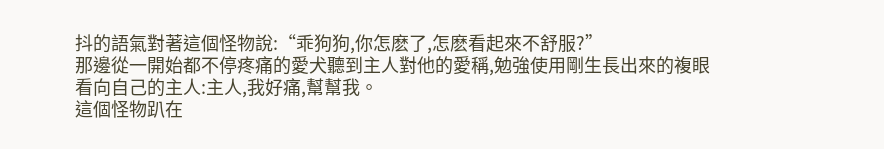抖的語氣對著這個怪物說:“乖狗狗,你怎麽了,怎麽看起來不舒服?”
那邊從一開始都不停疼痛的愛犬聽到主人對他的愛稱,勉強使用剛生長出來的複眼看向自己的主人:主人,我好痛,幫幫我。
這個怪物趴在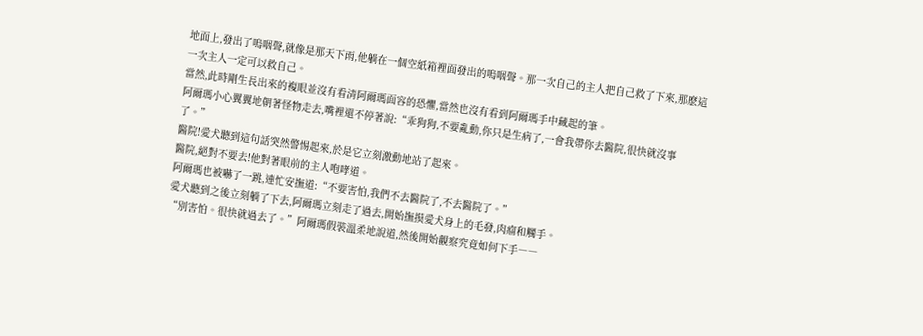地面上,發出了嗚咽聲,就像是那天下雨,他躺在一個空紙箱裡面發出的嗚咽聲。那一次自己的主人把自己救了下來,那麽這一次主人一定可以救自己。
當然,此時剛生長出來的複眼並沒有看清阿爾瑪面容的恐懼,當然也沒有看到阿爾瑪手中藏起的筆。
阿爾瑪小心翼翼地朝著怪物走去,嘴裡還不停著說:“乖狗狗,不要亂動,你只是生病了,一會我帶你去醫院,很快就沒事了。”
醫院!愛犬聽到這句話突然警惕起來,於是它立刻激動地站了起來。
醫院,絕對不要去!他對著眼前的主人咆哮道。
阿爾瑪也被嚇了一跳,連忙安撫道:“不要害怕,我們不去醫院了,不去醫院了。”
愛犬聽到之後立刻躺了下去,阿爾瑪立刻走了過去,開始撫摸愛犬身上的毛發,肉瘤和觸手。
“別害怕。很快就過去了。”阿爾瑪假裝溫柔地說道,然後開始觀察究竟如何下手――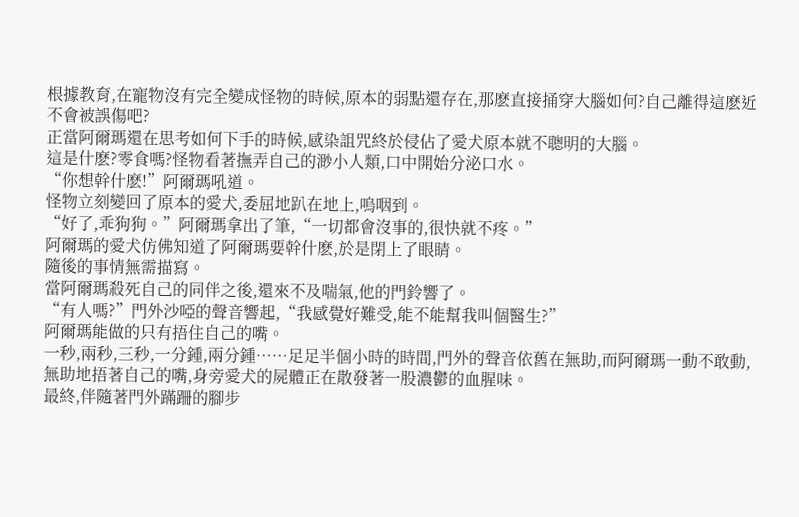根據教育,在寵物沒有完全變成怪物的時候,原本的弱點還存在,那麽直接捅穿大腦如何?自己離得這麽近不會被誤傷吧?
正當阿爾瑪還在思考如何下手的時候,感染詛咒終於侵佔了愛犬原本就不聰明的大腦。
這是什麽?零食嗎?怪物看著撫弄自己的渺小人類,口中開始分泌口水。
“你想幹什麽!”阿爾瑪吼道。
怪物立刻變回了原本的愛犬,委屈地趴在地上,嗚咽到。
“好了,乖狗狗。”阿爾瑪拿出了筆,“一切都會沒事的,很快就不疼。”
阿爾瑪的愛犬仿佛知道了阿爾瑪要幹什麽,於是閉上了眼睛。
隨後的事情無需描寫。
當阿爾瑪殺死自己的同伴之後,還來不及喘氣,他的門鈴響了。
“有人嗎?”門外沙啞的聲音響起,“我感覺好難受,能不能幫我叫個醫生?”
阿爾瑪能做的只有捂住自己的嘴。
一秒,兩秒,三秒,一分鍾,兩分鍾……足足半個小時的時間,門外的聲音依舊在無助,而阿爾瑪一動不敢動,無助地捂著自己的嘴,身旁愛犬的屍體正在散發著一股濃鬱的血腥味。
最終,伴隨著門外蹣跚的腳步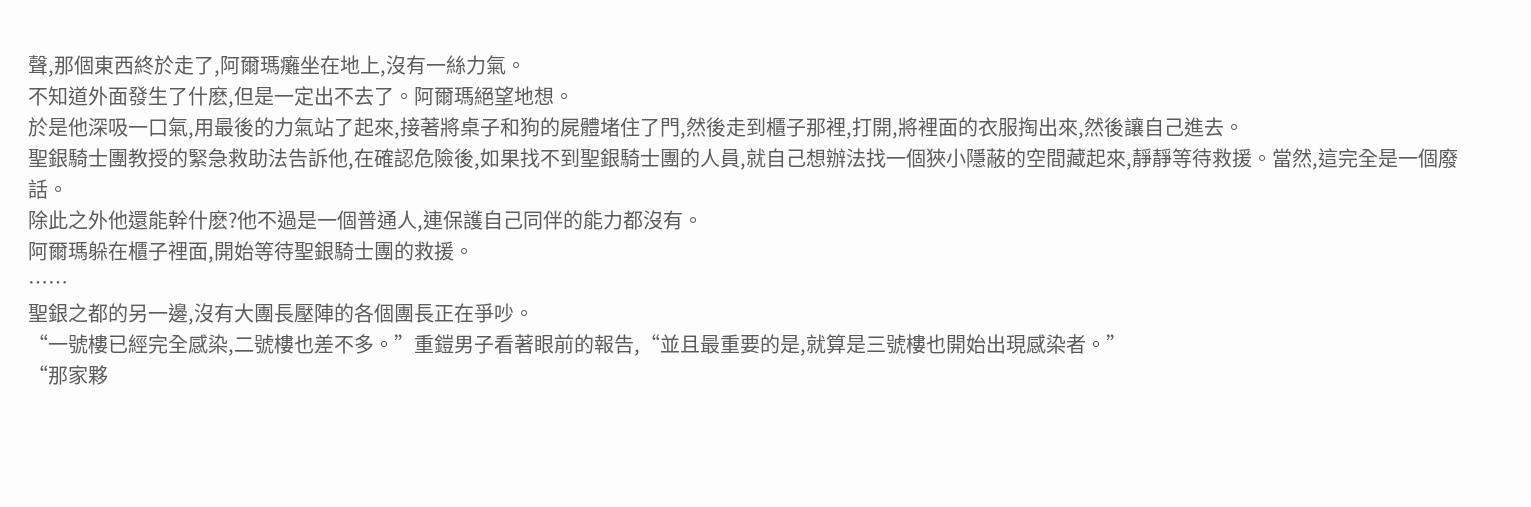聲,那個東西終於走了,阿爾瑪癱坐在地上,沒有一絲力氣。
不知道外面發生了什麽,但是一定出不去了。阿爾瑪絕望地想。
於是他深吸一口氣,用最後的力氣站了起來,接著將桌子和狗的屍體堵住了門,然後走到櫃子那裡,打開,將裡面的衣服掏出來,然後讓自己進去。
聖銀騎士團教授的緊急救助法告訴他,在確認危險後,如果找不到聖銀騎士團的人員,就自己想辦法找一個狹小隱蔽的空間藏起來,靜靜等待救援。當然,這完全是一個廢話。
除此之外他還能幹什麽?他不過是一個普通人,連保護自己同伴的能力都沒有。
阿爾瑪躲在櫃子裡面,開始等待聖銀騎士團的救援。
……
聖銀之都的另一邊,沒有大團長壓陣的各個團長正在爭吵。
“一號樓已經完全感染,二號樓也差不多。”重鎧男子看著眼前的報告,“並且最重要的是,就算是三號樓也開始出現感染者。”
“那家夥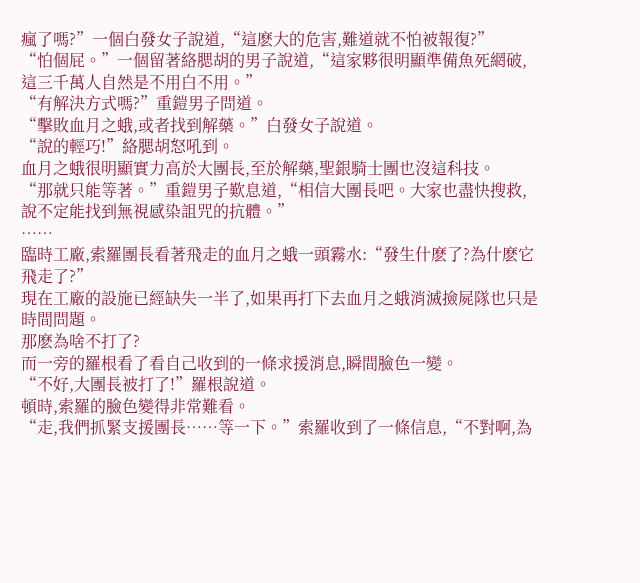瘋了嗎?”一個白發女子說道,“這麽大的危害,難道就不怕被報復?”
“怕個屁。”一個留著絡腮胡的男子說道,“這家夥很明顯準備魚死網破,這三千萬人自然是不用白不用。”
“有解決方式嗎?”重鎧男子問道。
“擊敗血月之蛾,或者找到解藥。”白發女子說道。
“說的輕巧!”絡腮胡怒吼到。
血月之蛾很明顯實力高於大團長,至於解藥,聖銀騎士團也沒這科技。
“那就只能等著。”重鎧男子歎息道,“相信大團長吧。大家也盡快搜救,說不定能找到無視感染詛咒的抗體。”
……
臨時工廠,索羅團長看著飛走的血月之蛾一頭霧水:“發生什麽了?為什麽它飛走了?”
現在工廠的設施已經缺失一半了,如果再打下去血月之蛾消滅撿屍隊也只是時間問題。
那麽為啥不打了?
而一旁的羅根看了看自己收到的一條求援消息,瞬間臉色一變。
“不好,大團長被打了!”羅根說道。
頓時,索羅的臉色變得非常難看。
“走,我們抓緊支援團長……等一下。”索羅收到了一條信息,“不對啊,為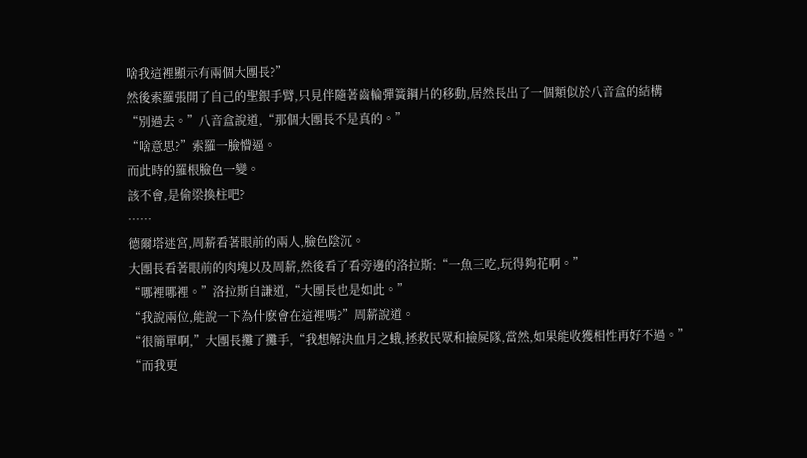啥我這裡顯示有兩個大團長?”
然後索羅張開了自己的聖銀手臂,只見伴隨著齒輪彈簧鋼片的移動,居然長出了一個類似於八音盒的結構
“別過去。”八音盒說道,“那個大團長不是真的。”
“啥意思?”索羅一臉懵逼。
而此時的羅根臉色一變。
該不會,是偷梁換柱吧?
……
德爾塔迷宮,周薪看著眼前的兩人,臉色陰沉。
大團長看著眼前的肉塊以及周薪,然後看了看旁邊的洛拉斯:“一魚三吃,玩得夠花啊。”
“哪裡哪裡。”洛拉斯自謙道,“大團長也是如此。”
“我說兩位,能說一下為什麽會在這裡嗎?”周薪說道。
“很簡單啊,”大團長攤了攤手,“我想解決血月之蛾,拯救民眾和撿屍隊,當然,如果能收獲相性再好不過。”
“而我更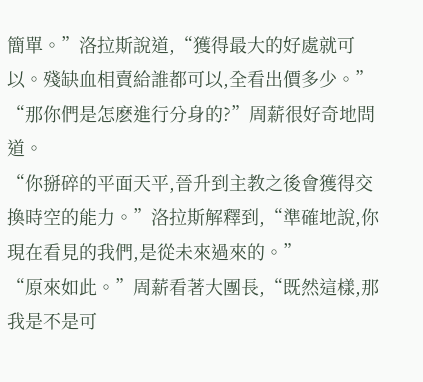簡單。”洛拉斯說道,“獲得最大的好處就可以。殘缺血相賣給誰都可以,全看出價多少。”
“那你們是怎麽進行分身的?”周薪很好奇地問道。
“你掰碎的平面天平,晉升到主教之後會獲得交換時空的能力。”洛拉斯解釋到,“準確地說,你現在看見的我們,是從未來過來的。”
“原來如此。”周薪看著大團長,“既然這樣,那我是不是可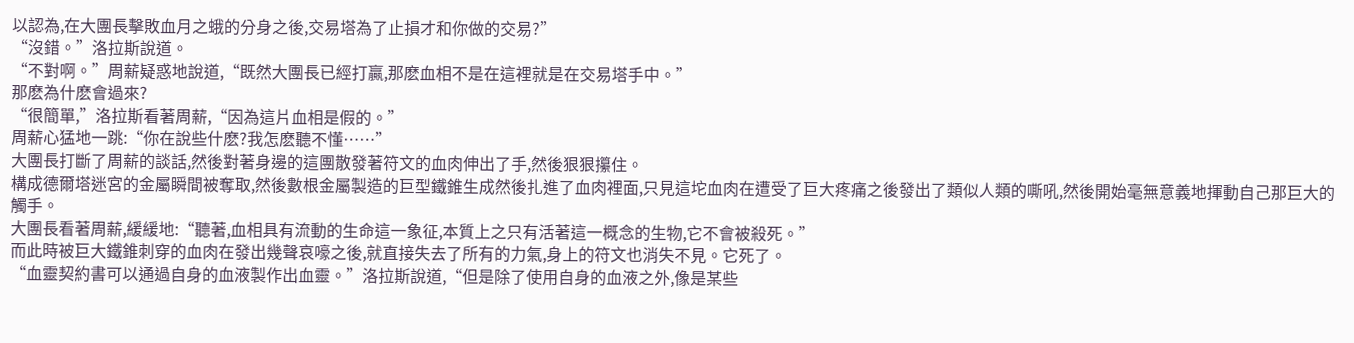以認為,在大團長擊敗血月之蛾的分身之後,交易塔為了止損才和你做的交易?”
“沒錯。”洛拉斯說道。
“不對啊。”周薪疑惑地說道,“既然大團長已經打贏,那麽血相不是在這裡就是在交易塔手中。”
那麽為什麽會過來?
“很簡單,”洛拉斯看著周薪,“因為這片血相是假的。”
周薪心猛地一跳:“你在說些什麽?我怎麽聽不懂……”
大團長打斷了周薪的談話,然後對著身邊的這團散發著符文的血肉伸出了手,然後狠狠攥住。
構成德爾塔迷宮的金屬瞬間被奪取,然後數根金屬製造的巨型鐵錐生成然後扎進了血肉裡面,只見這坨血肉在遭受了巨大疼痛之後發出了類似人類的嘶吼,然後開始毫無意義地揮動自己那巨大的觸手。
大團長看著周薪,緩緩地:“聽著,血相具有流動的生命這一象征,本質上之只有活著這一概念的生物,它不會被殺死。”
而此時被巨大鐵錐刺穿的血肉在發出幾聲哀嚎之後,就直接失去了所有的力氣,身上的符文也消失不見。它死了。
“血靈契約書可以通過自身的血液製作出血靈。”洛拉斯說道,“但是除了使用自身的血液之外,像是某些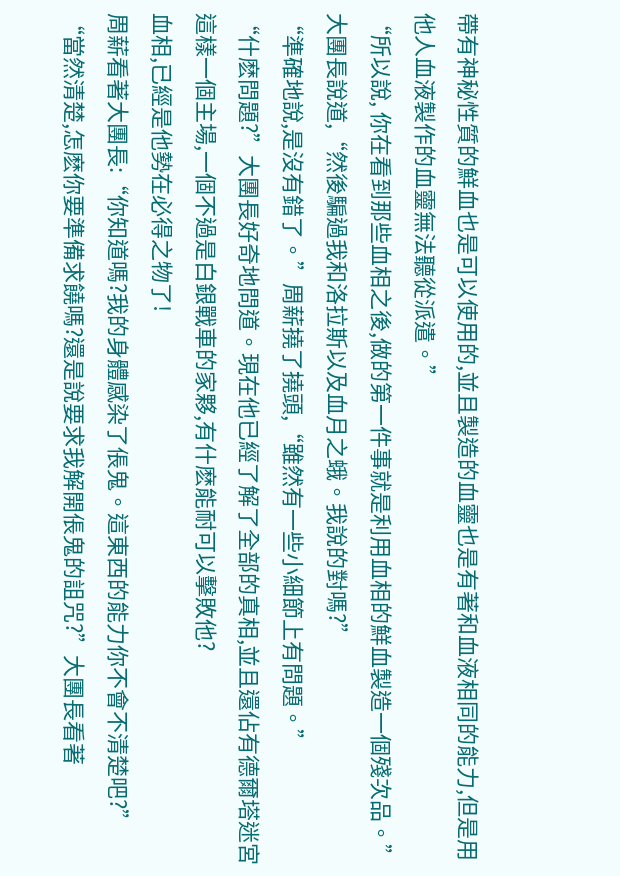帶有神秘性質的鮮血也是可以使用的,並且製造的血靈也是有著和血液相同的能力,但是用他人血液製作的血靈無法聽從派遣。”
“所以說, 你在看到那些血相之後,做的第一件事就是利用血相的鮮血製造一個殘次品。”大團長說道,“然後騙過我和洛拉斯以及血月之蛾。我說的對嗎?”
“準確地說,是沒有錯了。”周薪撓了撓頭,“雖然有一些小細節上有問題。”
“什麽問題?”大團長好奇地問道。現在他已經了解了全部的真相,並且還佔有德爾塔迷宮這樣一個主場,一個不過是白銀戰車的家夥,有什麽能耐可以擊敗他?
血相,已經是他勢在必得之物了!
周薪看著大團長:“你知道嗎?我的身體感染了倀鬼。這東西的能力你不會不清楚吧?”
“當然清楚,怎麽你要準備求饒嗎?還是說要求我解開倀鬼的詛咒?”大團長看著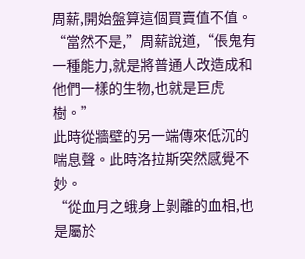周薪,開始盤算這個買賣值不值。
“當然不是,”周薪說道,“倀鬼有一種能力,就是將普通人改造成和他們一樣的生物,也就是巨虎樹。”
此時從牆壁的另一端傳來低沉的喘息聲。此時洛拉斯突然感覺不妙。
“從血月之蛾身上剝離的血相,也是屬於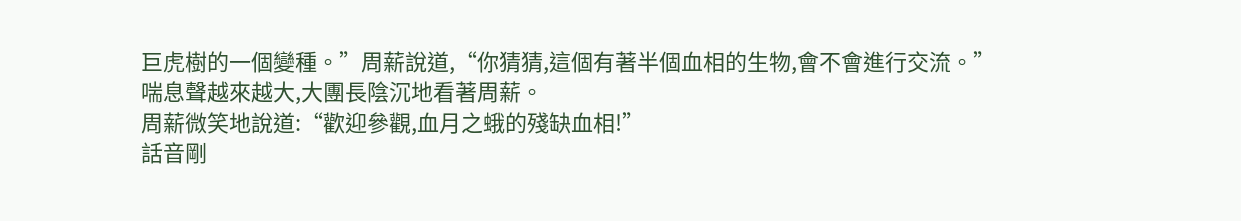巨虎樹的一個變種。”周薪說道,“你猜猜,這個有著半個血相的生物,會不會進行交流。”
喘息聲越來越大,大團長陰沉地看著周薪。
周薪微笑地說道:“歡迎參觀,血月之蛾的殘缺血相!”
話音剛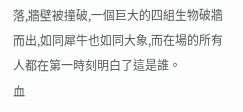落,牆壁被撞破,一個巨大的四組生物破牆而出,如同犀牛也如同大象,而在場的所有人都在第一時刻明白了這是誰。
血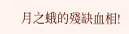月之蛾的殘缺血相!